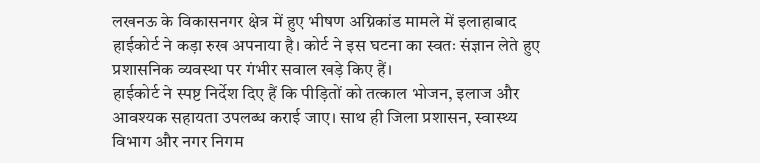लखनऊ के विकासनगर क्षेत्र में हुए भीषण अग्निकांड मामले में इलाहाबाद हाईकोर्ट ने कड़ा रुख अपनाया है। कोर्ट ने इस घटना का स्वतः संज्ञान लेते हुए प्रशासनिक व्यवस्था पर गंभीर सवाल खड़े किए हैं।
हाईकोर्ट ने स्पष्ट निर्देश दिए हैं कि पीड़ितों को तत्काल भोजन, इलाज और आवश्यक सहायता उपलब्ध कराई जाए। साथ ही जिला प्रशासन, स्वास्थ्य विभाग और नगर निगम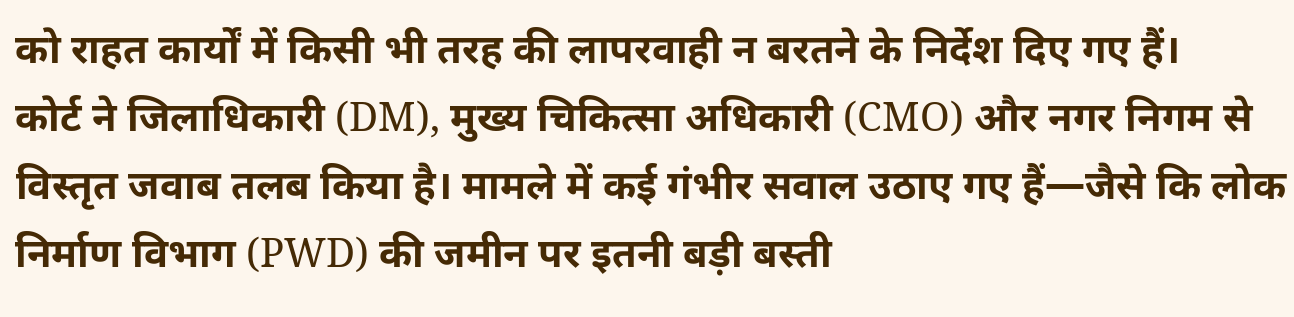को राहत कार्यों में किसी भी तरह की लापरवाही न बरतने के निर्देश दिए गए हैं।
कोर्ट ने जिलाधिकारी (DM), मुख्य चिकित्सा अधिकारी (CMO) और नगर निगम से विस्तृत जवाब तलब किया है। मामले में कई गंभीर सवाल उठाए गए हैं—जैसे कि लोक निर्माण विभाग (PWD) की जमीन पर इतनी बड़ी बस्ती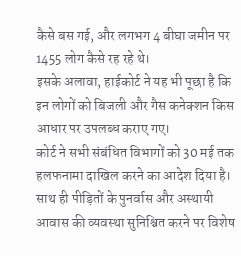कैसे बस गई, और लगभग 4 बीघा जमीन पर 1455 लोग कैसे रह रहे थे।
इसके अलावा, हाईकोर्ट ने यह भी पूछा है कि इन लोगों को बिजली और गैस कनेक्शन किस आधार पर उपलब्ध कराए गए।
कोर्ट ने सभी संबंधित विभागों को 30 मई तक हलफनामा दाखिल करने का आदेश दिया है। साथ ही पीड़ितों के पुनर्वास और अस्थायी आवास की व्यवस्था सुनिश्चित करने पर विशेष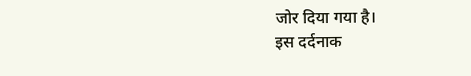जोर दिया गया है।
इस दर्दनाक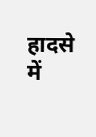हादसे में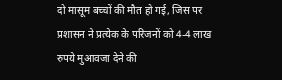दो मासूम बच्चों की मौत हो गई, जिस पर प्रशासन ने प्रत्येक के परिजनों को 4-4 लाख रुपये मुआवजा देने की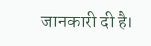जानकारी दी है।